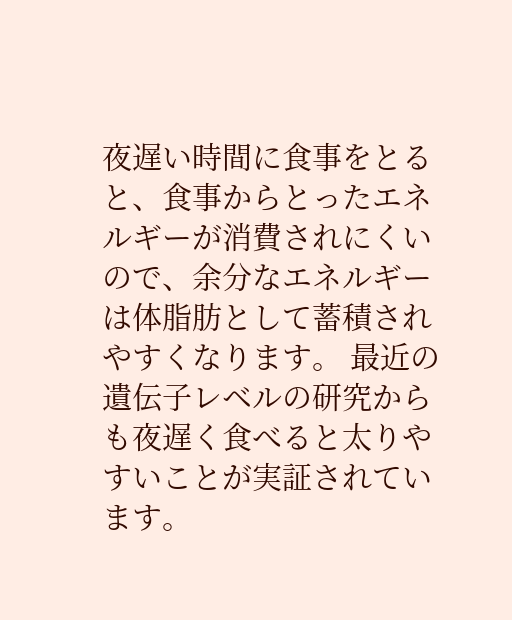夜遅い時間に食事をとると、食事からとったエネルギーが消費されにくいので、余分なエネルギーは体脂肪として蓄積されやすくなります。 最近の遺伝子レベルの研究からも夜遅く食べると太りやすいことが実証されています。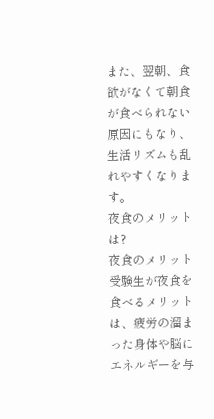また、翌朝、食欲がなくて朝食が食べられない原因にもなり、生活リズムも乱れやすくなります。
夜食のメリットは?
夜食のメリット 受験生が夜食を食べるメリットは、疲労の溜まった身体や脳にエネルギーを与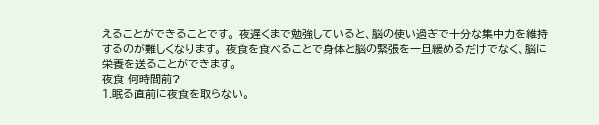えることができることです。 夜遅くまで勉強していると、脳の使い過ぎで十分な集中力を維持するのが難しくなります。 夜食を食べることで身体と脳の緊張を一旦緩めるだけでなく、脳に栄養を送ることができます。
夜食 何時間前?
1.眠る直前に夜食を取らない。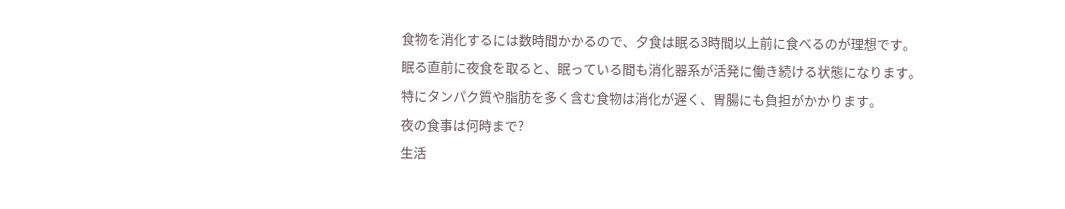食物を消化するには数時間かかるので、夕食は眠る3時間以上前に食べるのが理想です。 眠る直前に夜食を取ると、眠っている間も消化器系が活発に働き続ける状態になります。 特にタンパク質や脂肪を多く含む食物は消化が遅く、胃腸にも負担がかかります。
夜の食事は何時まで?
生活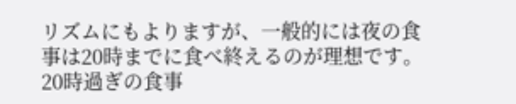リズムにもよりますが、一般的には夜の食事は20時までに食べ終えるのが理想です。 20時過ぎの食事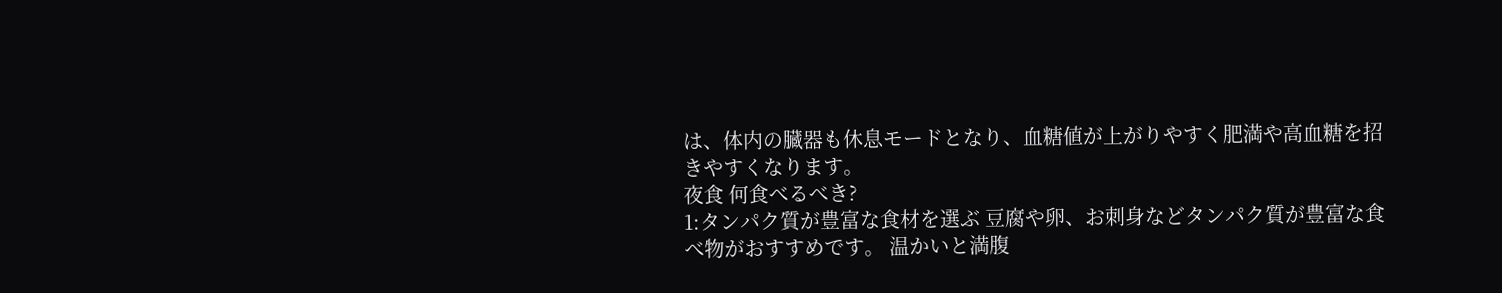は、体内の臓器も休息モードとなり、血糖値が上がりやすく肥満や高血糖を招きやすくなります。
夜食 何食べるべき?
1:タンパク質が豊富な食材を選ぶ 豆腐や卵、お刺身などタンパク質が豊富な食べ物がおすすめです。 温かいと満腹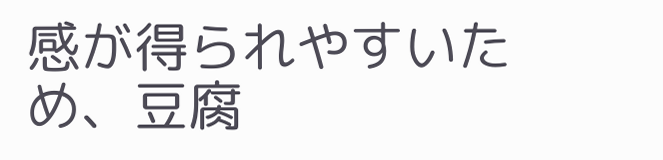感が得られやすいため、豆腐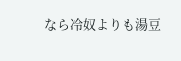なら冷奴よりも湯豆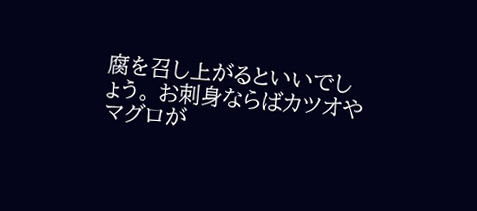腐を召し上がるといいでしょう。 お刺身ならばカツオやマグロが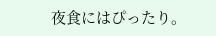夜食にはぴったり。